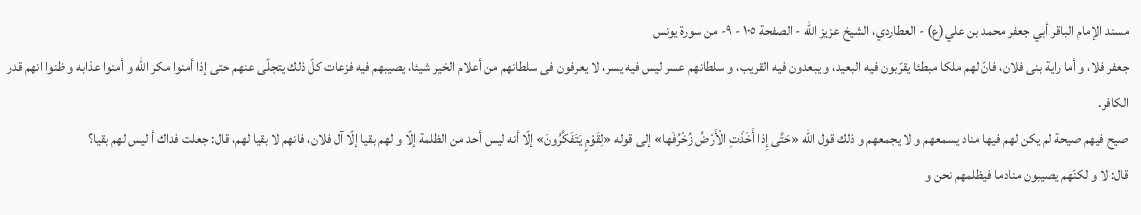مسند الإمام الباقر أبي جعفر محمد بن علي(ع) - العطاردي، الشيخ عزيز الله - الصفحة ١٠٥ - ٩- من سورة يونس
جعفر فلا، و أما راية بنى فلان، فانّ لهم ملكا مبطئا يقرّبون فيه البعيد، و يبعدون فيه القريب، و سلطانهم عسر ليس فيه يسر، لا يعرفون فى سلطانهم من أعلام الخير شيئا، يصيبهم فيه فزعات كلّ ذلك يتجلّى عنهم حتى إذا أمنوا مكر اللّه و أمنوا عذابه و ظنوا انهم قدر الكافر.
صيح فيهم صيحة لم يكن لهم فيها مناد يسمعهم و لا يجمعهم و ذلك قول اللّه «حَتَّى إِذا أَخَذَتِ الْأَرْضُ زُخْرُفَها» إلى قوله «لِقَوْمٍ يَتَفَكَّرُونَ» إلّا أنه ليس أحد من الظلمة إلّا و لهم بقيا إلّا آل فلان، فانهم لا بقيا لهم، قال: جعلت فداك أ ليس لهم بقيا؟
قال: لا و لكنّهم يصيبون منادما فيظلمهم نحن و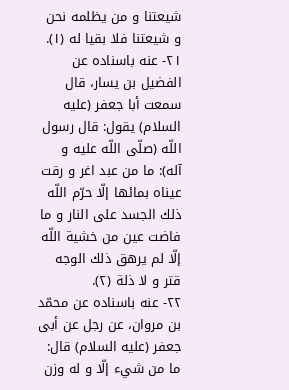شيعتنا و من يظلمه نحن و شيعتنا فلا بقيا له (١).
٢١- عنه باسناده عن الفضيل بن يسار، قال سمعت أبا جعفر (عليه السلام) يقول: قال رسول اللّه (صلّى اللّه عليه و آله): ما من عبد اغر و رقت عيناه بمائها إلّا حرّم اللّه ذلك الجسد على النار و ما فاضت عين من خشية اللّه إلّا لم يرهق ذلك الوجه قتر و لا ذلة (٢).
٢٢- عنه باسناده عن محمّد بن مروان، عن رجل عن أبى جعفر (عليه السلام) قال: ما من شيء إلّا و له وزن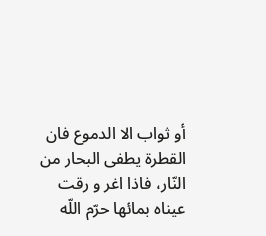أو ثواب الا الدموع فان القطرة يطفى البحار من النّار، فاذا اغر و رقت عيناه بمائها حرّم اللّه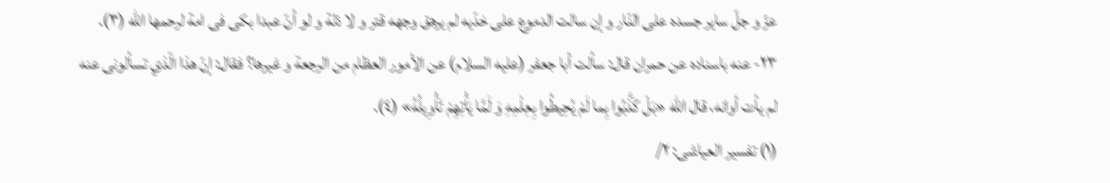عزّ و جلّ ساير جسده على النّار و إن سالت الدموع على خدّيه لم يرهق وجهه قتر و لا ذلة و لو أنّ عبدا بكى فى امة لرحمها اللّه (٣).
٢٣- عنه باسناده عن حمران قال: سألت أبا جعفر (عليه السلام) عن الأمور العظام من الرجعة و غيرها؟ فقال: إنّ هذا الّذي تسألونى عنه لم يأت أوانه، قال اللّه «بَلْ كَذَّبُوا بِما لَمْ يُحِيطُوا بِعِلْمِهِ وَ لَمَّا يَأْتِهِمْ تَأْوِيلُهُ» (٤).
(١) تفسير العياشى: ٢/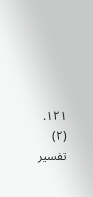١٢١.
(٢) تفسير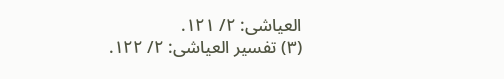العياشى: ٢/ ١٢١.
(٣) تفسير العياشى: ٢/ ١٢٢.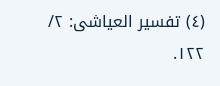(٤) تفسير العياشى: ٢/ ١٢٢.